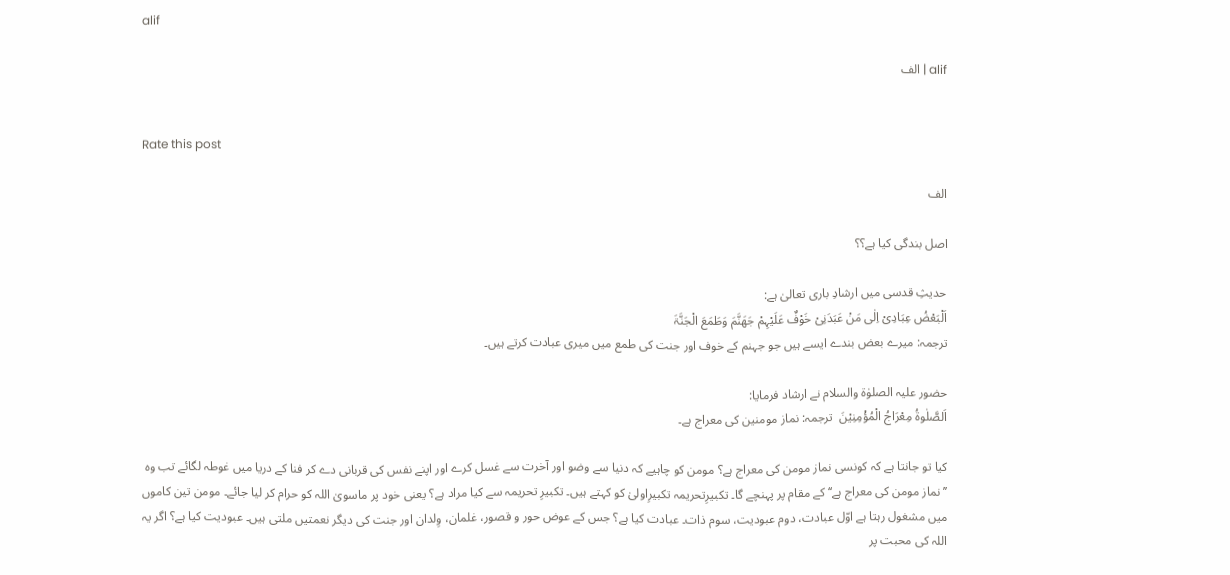alif

alif | الف


Rate this post

الف

اصل بندگی کیا ہے؟؟

حدیثِ قدسی میں ارشادِ باری تعالیٰ ہے:
اَلْبَعْضُ عِبَادِیْ اِلٰی مَنْ عَبَدَنِیْ خَوْفٌ عَلَیْہِمْ جَھَنَّمَ وَطَمَعَ الْجَنَّۃَ
ترجمہ: میرے بعض بندے ایسے ہیں جو جہنم کے خوف اور جنت کی طمع میں میری عبادت کرتے ہیں۔

حضور علیہ الصلوٰۃ والسلام نے ارشاد فرمایا:
اَلصَّلٰوۃُ مِعْرَاجُ الْمُؤْمِنِیْنَ  ترجمہ: نماز مومنین کی معراج ہے۔

کیا تو جانتا ہے کہ کونسی نماز مومن کی معراج ہے؟ مومن کو چاہیے کہ دنیا سے وضو اور آخرت سے غسل کرے اور اپنے نفس کی قربانی دے کر فنا کے دریا میں غوطہ لگائے تب وہ ’’نماز مومن کی معراج ہے‘‘ کے مقام پر پہنچے گا۔ تکبیرِتحریمہ تکبیرِاولیٰ کو کہتے ہیں۔ تکبیرِ تحریمہ سے کیا مراد ہے؟ یعنی خود پر ماسویٰ اللہ کو حرام کر لیا جائے۔ مومن تین کاموں میں مشغول رہتا ہے اوّل عبادت، دوم عبودیت، سوم ذات۔ عبادت کیا ہے؟ جس کے عوض حور و قصور، غلمان، وِلدان اور جنت کی دیگر نعمتیں ملتی ہیں۔ عبودیت کیا ہے؟ اگر یہ اللہ کی محبت پر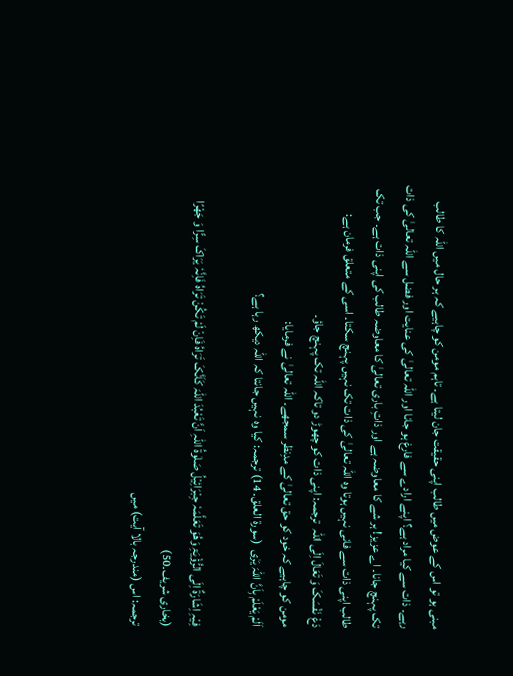مبنی ہو تو اس کے عوض میں طالب اپنی حقیقت جان لیتا ہے۔ تاہم مومن کو چاہیے کہ ہر حال میں اللہ کا طالب رہے۔ ذات سے کیا مراد ہے؟ اپنے ارادے سے فارغ ہو جانا اور اللہ تعالیٰ کی عنایت اور فضل سے اللہ تعالیٰ کی ذات تک پہنچ جانا۔ اے عزیز! ہر شے کا معاوضہ ہے اور ذاتِ باری تعالیٰ کا معاوضہ طالب کی اپنی ذات ہے۔ جب تک طالب اپنی ذات سے فانی نہیں ہوتا وہ اللہ تعالیٰ کی ذات تک نہیں پہنچ سکتا۔ اسی کے متعلق فرمان ہے:
دَعْ نَفْسَکَ وَ تَعَالَ اِلَی اللّٰہ  ترجمہ: اپنی ذات کو چھوڑ دو تاکہ اللہ تک پہنچ جاؤ۔
مومن کو چاہیے کہ خود کو حق تعالیٰ کے مدِنظر سمجھے۔ اللہ تعالیٰ نے فرمایا:
اَلَمْ یَعْلَمْ بِاَنَّ اللّٰہَ یَرٰی  (سورۃ العلق۔ 14) ترجمہ: کیا وہ نہیں جانتا کہ اللہ دیکھ رہا ہے؟

فِیْہِ اِشَارَۃٌ اِلَی الرُّؤْیَۃِ وَھُوَ تَعَلَّمَہٗ جِبْرَائِیْلُ صَلٰوۃُ اللّٰہِ اَنَّ تَعْبُدَ اللّٰہَ کَاَنَّکَ تَرَاہُ فَاِنْ لَمْ تَکُنْ تَرَاہُ فَاِنَّہٗ یَرَاکَ سِرًّا وَ جَھْرًا (بخاری شریف۔50)
ترجمہ: اس (مندرجہ بالا آیت) میں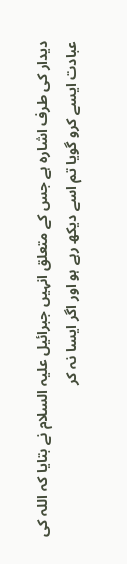دیدار کی طرف اشارہ ہے جس کے متعلق انہیں جبرائیل علیہ السلام نے بتایا کہ اللہ کی عبادت ایسے کرو گویا تم اسے دیکھ رہے ہو اور اگر ایسا نہ کر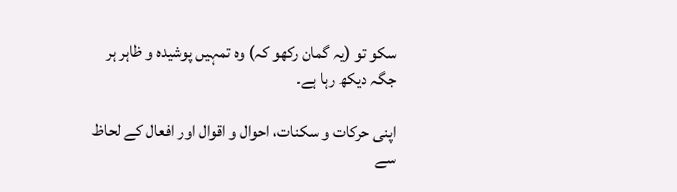سکو تو (یہ گمان رکھو کہ) وہ تمہیں پوشیدہ و ظاہر ہر جگہ دیکھ رہا ہے۔

اپنی حرکات و سکنات، احوال و اقوال اور افعال کے لحاظ سے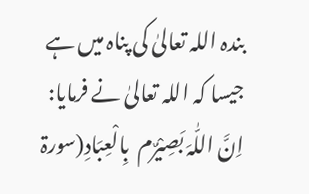بندہ اللہ تعالیٰ کی پناہ میں ہے جیسا کہ اللہ تعالیٰ نے فرمایا:
اِنَّ اللّٰہَ بَصِیْرٌم  بِالْعِبَادِ(سورۃ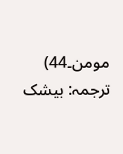مومن۔44) ترجمہ: بیشک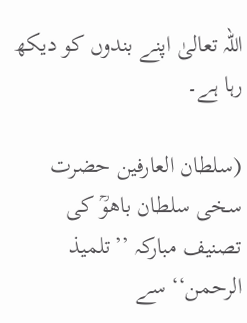اللہ تعالیٰ اپنے بندوں کو دیکھ رہا ہے۔

(سلطان العارفین حضرت سخی سلطان باھوؒ کی تصنیف مبارکہ ’’تلمیذ الرحمن‘‘ سے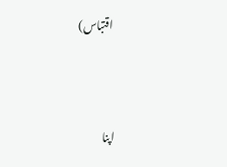اقتباس)



اپنا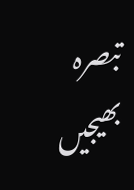تبصرہ بھیجیں